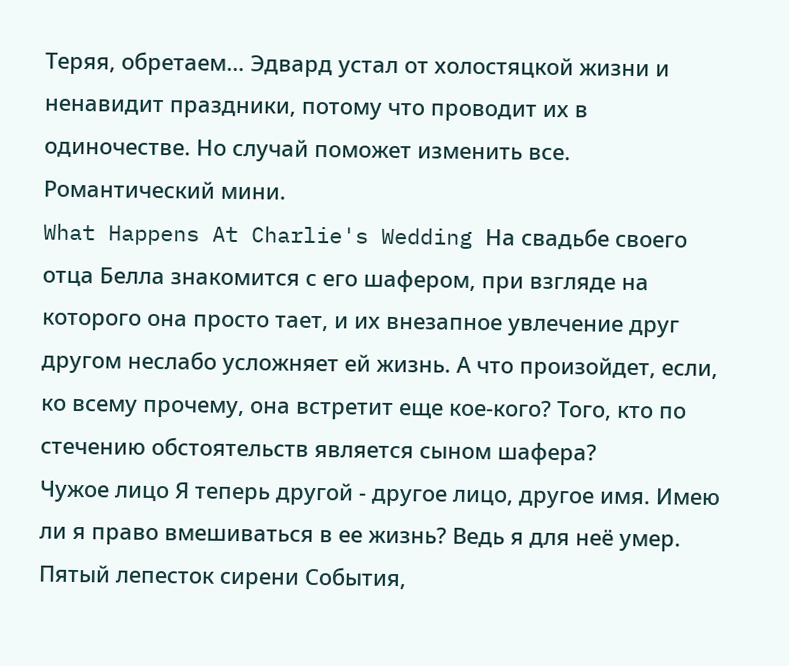Теряя, обретаем… Эдвард устал от холостяцкой жизни и ненавидит праздники, потому что проводит их в одиночестве. Но случай поможет изменить все. Романтический мини.
What Happens At Charlie's Wedding На свадьбе своего отца Белла знакомится с его шафером, при взгляде на которого она просто тает, и их внезапное увлечение друг другом неслабо усложняет ей жизнь. А что произойдет, если, ко всему прочему, она встретит еще кое-кого? Того, кто по стечению обстоятельств является сыном шафера?
Чужое лицо Я теперь другой - другое лицо, другое имя. Имею ли я право вмешиваться в ее жизнь? Ведь я для неё умер.
Пятый лепесток сирени События,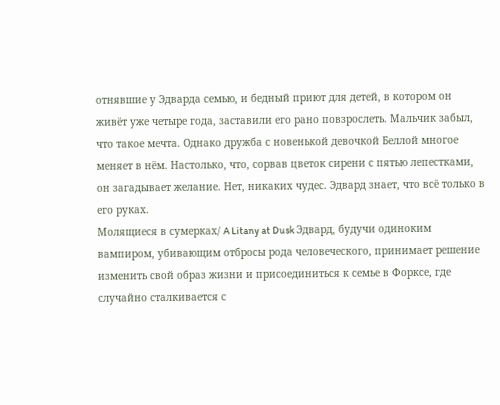отнявшие у Эдварда семью, и бедный приют для детей, в котором он живёт уже четыре года, заставили его рано повзрослеть. Мальчик забыл, что такое мечта. Однако дружба с новенькой девочкой Беллой многое меняет в нём. Настолько, что, сорвав цветок сирени с пятью лепестками, он загадывает желание. Нет, никаких чудес. Эдвард знает, что всё только в его руках.
Молящиеся в сумерках/ A Litany at Dusk Эдвард, будучи одиноким вампиром, убивающим отбросы рода человеческого, принимает решение изменить свой образ жизни и присоединиться к семье в Форксе, где случайно сталкивается с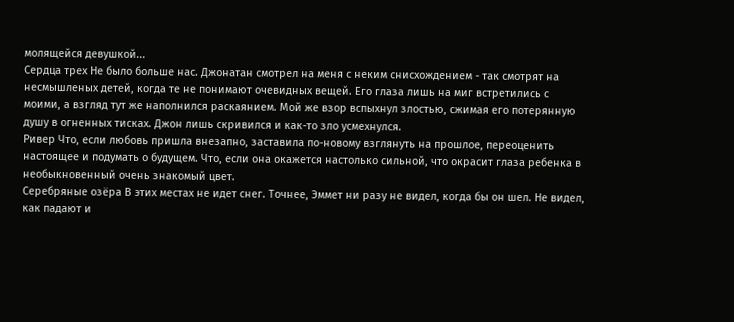молящейся девушкой...
Сердца трех Не было больше нас. Джонатан смотрел на меня с неким снисхождением - так смотрят на несмышленых детей, когда те не понимают очевидных вещей. Его глаза лишь на миг встретились с моими, а взгляд тут же наполнился раскаянием. Мой же взор вспыхнул злостью, сжимая его потерянную душу в огненных тисках. Джон лишь скривился и как-то зло усмехнулся.
Ривер Что, если любовь пришла внезапно, заставила по-новому взглянуть на прошлое, переоценить настоящее и подумать о будущем. Что, если она окажется настолько сильной, что окрасит глаза ребенка в необыкновенный очень знакомый цвет.
Серебряные озёра В этих местах не идет снег. Точнее, Эммет ни разу не видел, когда бы он шел. Не видел, как падают и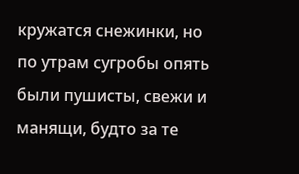кружатся снежинки, но по утрам сугробы опять были пушисты, свежи и манящи, будто за те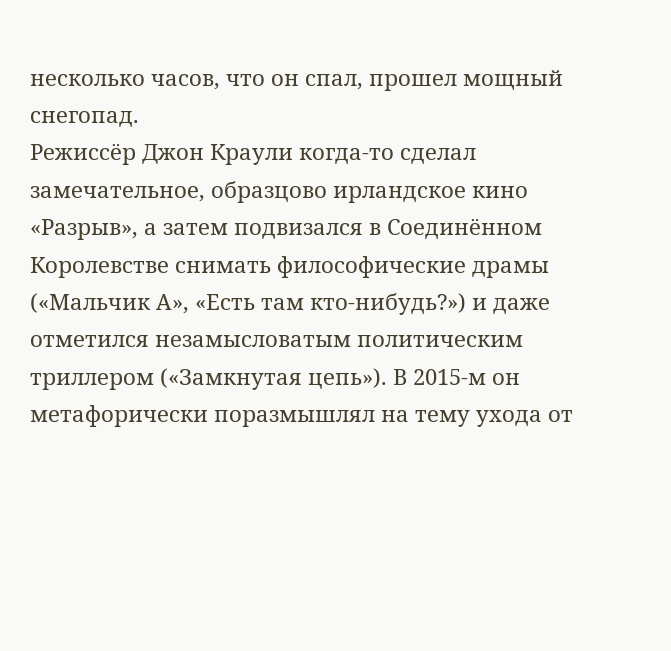несколько часов, что он спал, прошел мощный снегопад.
Режиссёр Джон Краули когда-то сделал замечательное, образцово ирландское кино «Разрыв», а затем подвизался в Соединённом Королевстве снимать философические драмы («Мальчик А», «Есть там кто-нибудь?») и даже отметился незамысловатым политическим триллером («Замкнутая цепь»). В 2015-м он метафорически поразмышлял на тему ухода от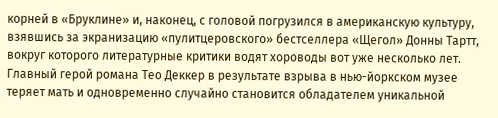корней в «Бруклине» и, наконец, с головой погрузился в американскую культуру, взявшись за экранизацию «пулитцеровского» бестселлера «Щегол» Донны Тартт, вокруг которого литературные критики водят хороводы вот уже несколько лет.
Главный герой романа Тео Деккер в результате взрыва в нью-йоркском музее теряет мать и одновременно случайно становится обладателем уникальной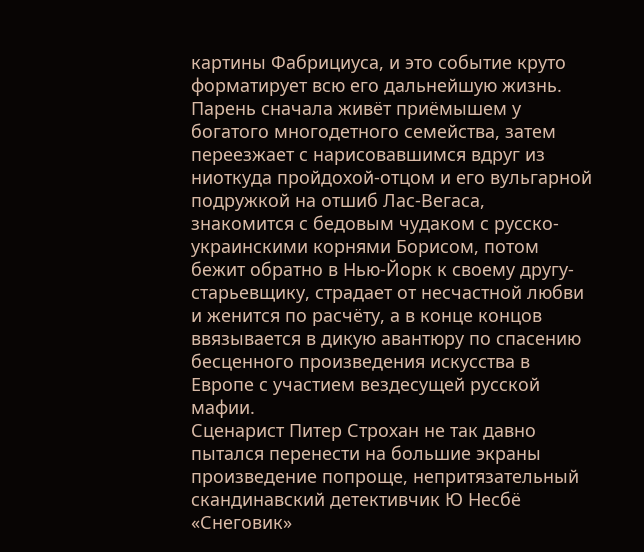картины Фабрициуса, и это событие круто форматирует всю его дальнейшую жизнь. Парень сначала живёт приёмышем у богатого многодетного семейства, затем переезжает с нарисовавшимся вдруг из ниоткуда пройдохой-отцом и его вульгарной подружкой на отшиб Лас-Вегаса, знакомится с бедовым чудаком с русско-украинскими корнями Борисом, потом бежит обратно в Нью-Йорк к своему другу-старьевщику, страдает от несчастной любви и женится по расчёту, а в конце концов ввязывается в дикую авантюру по спасению бесценного произведения искусства в Европе с участием вездесущей русской мафии.
Сценарист Питер Строхан не так давно пытался перенести на большие экраны произведение попроще, непритязательный скандинавский детективчик Ю Несбё «Снеговик»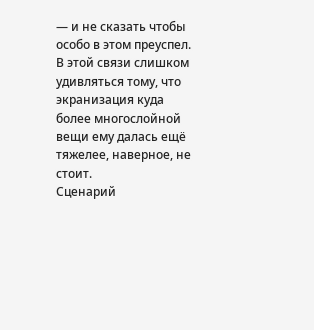— и не сказать чтобы особо в этом преуспел. В этой связи слишком удивляться тому, что экранизация куда более многослойной вещи ему далась ещё тяжелее, наверное, не стоит.
Сценарий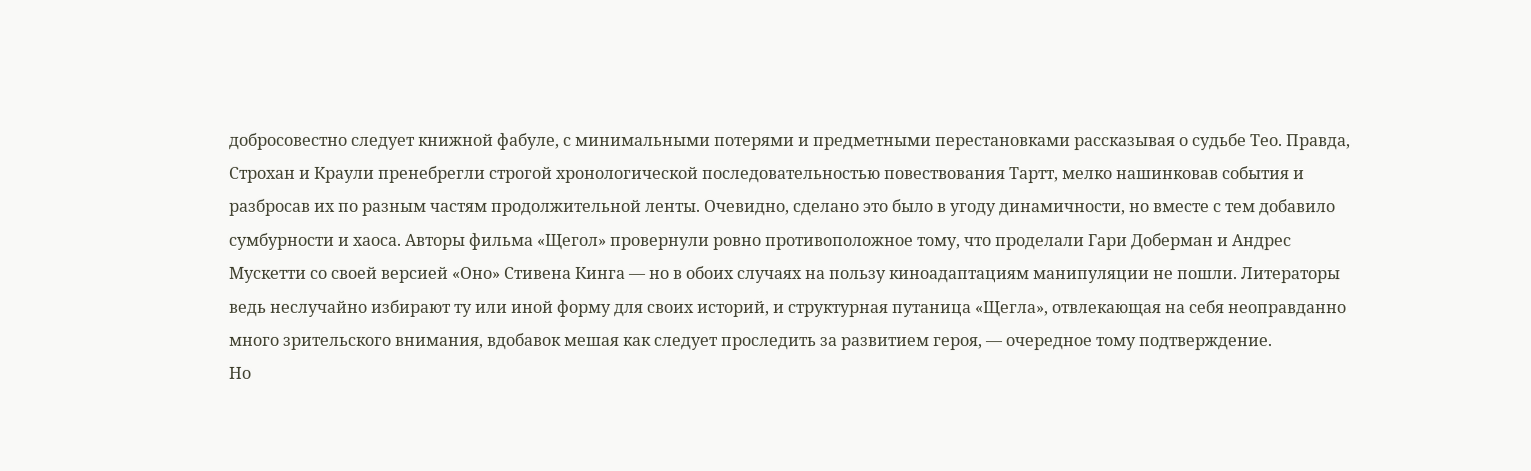добросовестно следует книжной фабуле, с минимальными потерями и предметными перестановками рассказывая о судьбе Тео. Правда, Строхан и Краули пренебрегли строгой хронологической последовательностью повествования Тартт, мелко нашинковав события и разбросав их по разным частям продолжительной ленты. Очевидно, сделано это было в угоду динамичности, но вместе с тем добавило сумбурности и хаоса. Авторы фильма «Щегол» провернули ровно противоположное тому, что проделали Гари Доберман и Андрес Мускетти со своей версией «Оно» Стивена Кинга — но в обоих случаях на пользу киноадаптациям манипуляции не пошли. Литераторы ведь неслучайно избирают ту или иной форму для своих историй, и структурная путаница «Щегла», отвлекающая на себя неоправданно много зрительского внимания, вдобавок мешая как следует проследить за развитием героя, — очередное тому подтверждение.
Но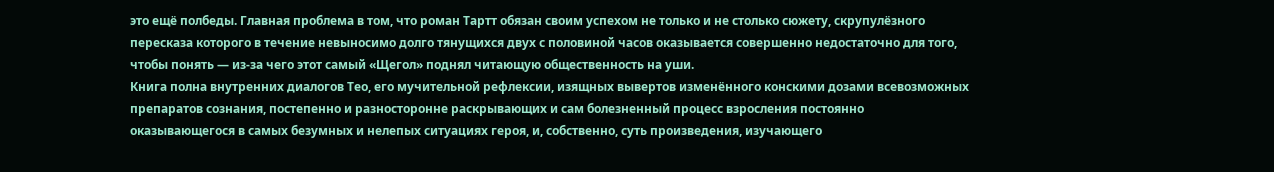это ещё полбеды. Главная проблема в том, что роман Тартт обязан своим успехом не только и не столько сюжету, скрупулёзного пересказа которого в течение невыносимо долго тянущихся двух с половиной часов оказывается совершенно недостаточно для того, чтобы понять — из-за чего этот самый «Щегол» поднял читающую общественность на уши.
Книга полна внутренних диалогов Тео, его мучительной рефлексии, изящных вывертов изменённого конскими дозами всевозможных препаратов сознания, постепенно и разносторонне раскрывающих и сам болезненный процесс взросления постоянно оказывающегося в самых безумных и нелепых ситуациях героя, и, собственно, суть произведения, изучающего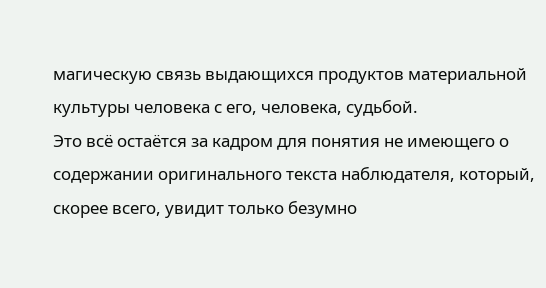магическую связь выдающихся продуктов материальной культуры человека с его, человека, судьбой.
Это всё остаётся за кадром для понятия не имеющего о содержании оригинального текста наблюдателя, который, скорее всего, увидит только безумно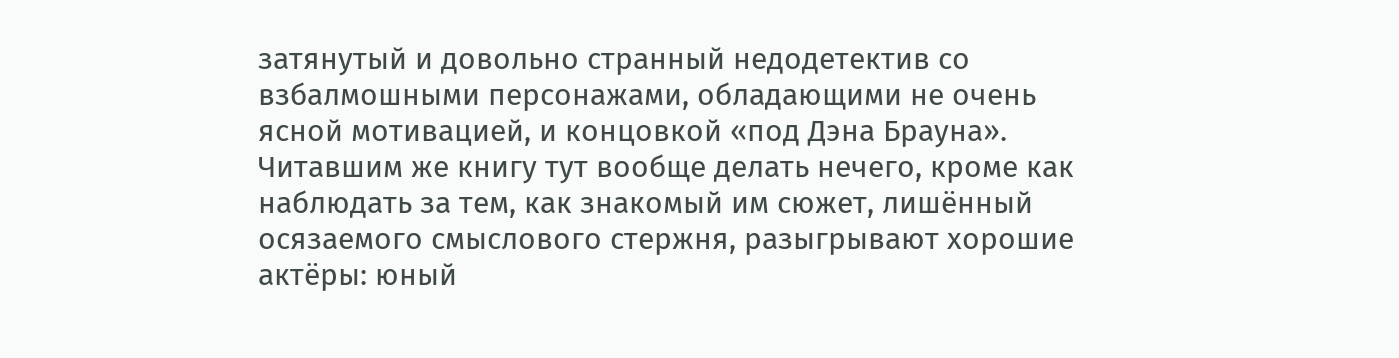затянутый и довольно странный недодетектив со взбалмошными персонажами, обладающими не очень ясной мотивацией, и концовкой «под Дэна Брауна». Читавшим же книгу тут вообще делать нечего, кроме как наблюдать за тем, как знакомый им сюжет, лишённый осязаемого смыслового стержня, разыгрывают хорошие актёры: юный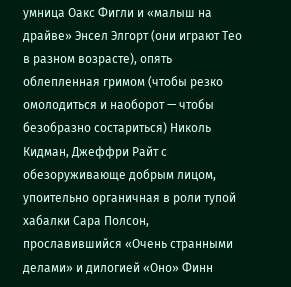умница Оакс Фигли и «малыш на драйве» Энсел Элгорт (они играют Тео в разном возрасте), опять облепленная гримом (чтобы резко омолодиться и наоборот — чтобы безобразно состариться) Николь Кидман, Джеффри Райт с обезоруживающе добрым лицом, упоительно органичная в роли тупой хабалки Сара Полсон, прославившийся «Очень странными делами» и дилогией «Оно» Финн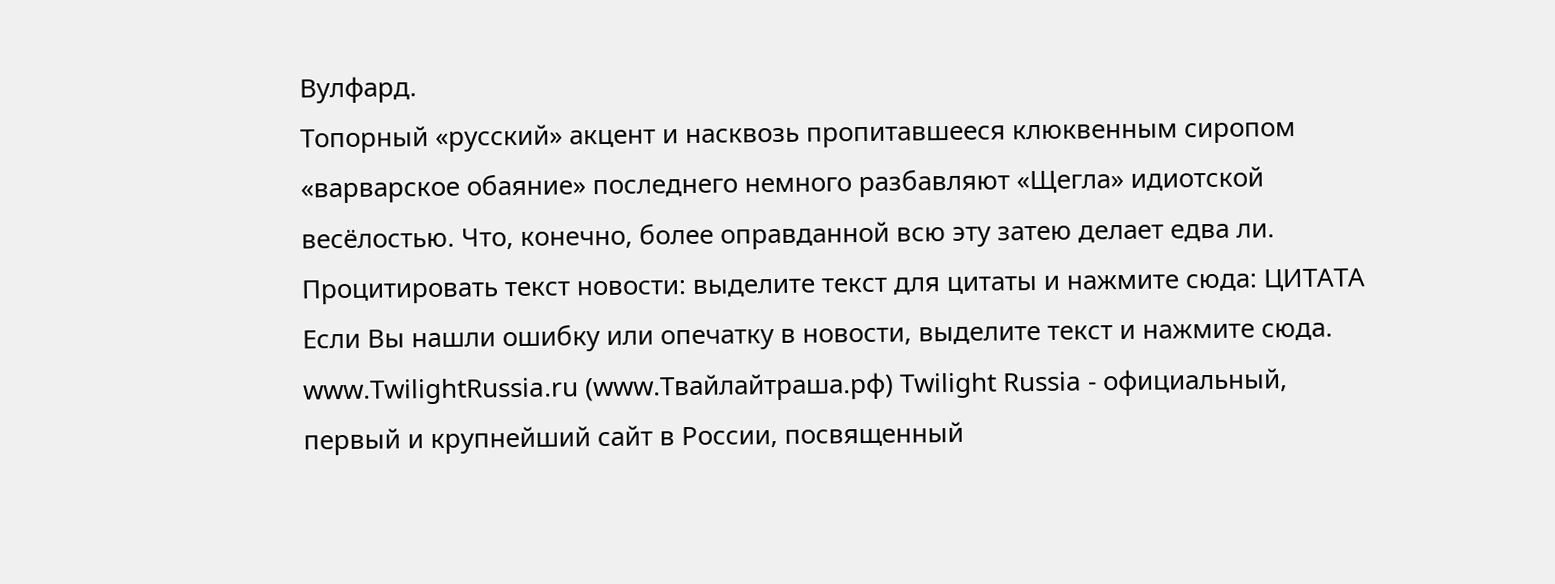Вулфард.
Топорный «русский» акцент и насквозь пропитавшееся клюквенным сиропом «варварское обаяние» последнего немного разбавляют «Щегла» идиотской весёлостью. Что, конечно, более оправданной всю эту затею делает едва ли.
Процитировать текст новости: выделите текст для цитаты и нажмите сюда: ЦИТАТА
Если Вы нашли ошибку или опечатку в новости, выделите текст и нажмите сюда.
www.TwilightRussia.ru (www.Твайлайтраша.рф) Twilight Russia - официальный, первый и крупнейший сайт в России, посвященный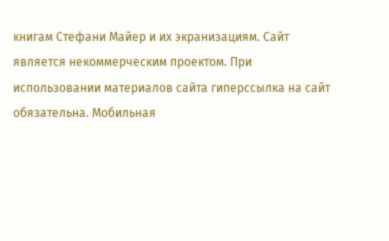книгам Стефани Майер и их экранизациям. Сайт является некоммерческим проектом. При использовании материалов сайта гиперссылка на сайт обязательна. Мобильная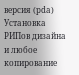версия (pda) Установка РИПов дизайна и любое копирование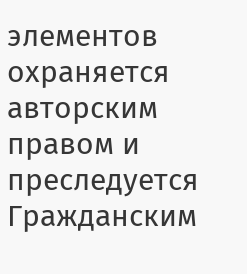элементов охраняется авторским правом и преследуется Гражданским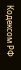Кодексом РФ